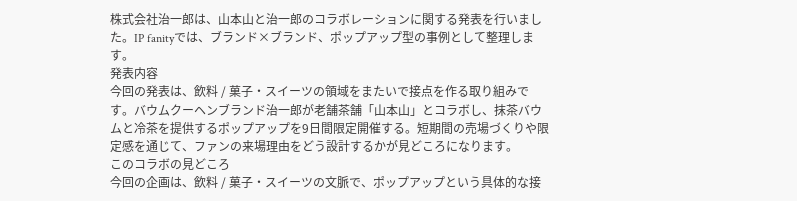株式会社治一郎は、山本山と治一郎のコラボレーションに関する発表を行いました。IP fanityでは、ブランド×ブランド、ポップアップ型の事例として整理します。
発表内容
今回の発表は、飲料 / 菓子・スイーツの領域をまたいで接点を作る取り組みです。バウムクーヘンブランド治一郎が老舗茶舗「山本山」とコラボし、抹茶バウムと冷茶を提供するポップアップを9日間限定開催する。短期間の売場づくりや限定感を通じて、ファンの来場理由をどう設計するかが見どころになります。
このコラボの見どころ
今回の企画は、飲料 / 菓子・スイーツの文脈で、ポップアップという具体的な接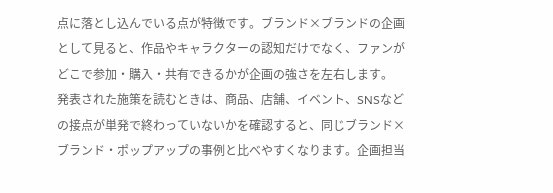点に落とし込んでいる点が特徴です。ブランド×ブランドの企画として見ると、作品やキャラクターの認知だけでなく、ファンがどこで参加・購入・共有できるかが企画の強さを左右します。
発表された施策を読むときは、商品、店舗、イベント、SNSなどの接点が単発で終わっていないかを確認すると、同じブランド×ブランド・ポップアップの事例と比べやすくなります。企画担当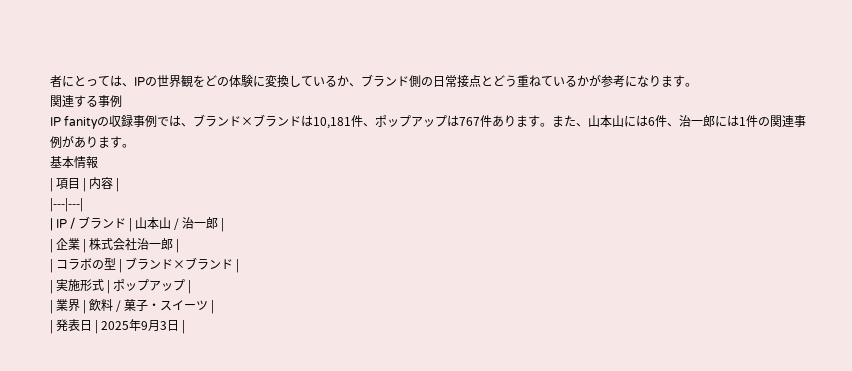者にとっては、IPの世界観をどの体験に変換しているか、ブランド側の日常接点とどう重ねているかが参考になります。
関連する事例
IP fanityの収録事例では、ブランド×ブランドは10,181件、ポップアップは767件あります。また、山本山には6件、治一郎には1件の関連事例があります。
基本情報
| 項目 | 内容 |
|---|---|
| IP / ブランド | 山本山 / 治一郎 |
| 企業 | 株式会社治一郎 |
| コラボの型 | ブランド×ブランド |
| 実施形式 | ポップアップ |
| 業界 | 飲料 / 菓子・スイーツ |
| 発表日 | 2025年9月3日 |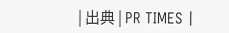| 出典 | PR TIMES |